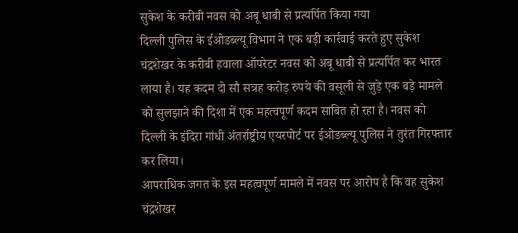सुकेश के करीबी नवस को अबू धाबी से प्रत्यर्पित किया गया
दिल्ली पुलिस के ईओडब्ल्यू विभाग ने एक बड़ी कार्रवाई करते हुए सुकेश चंद्रशेखर के करीबी हवाला ऑपरेटर नवस को अबू धाबी से प्रत्यर्पित कर भारत लाया है। यह कदम दो सौ सत्रह करोड़ रुपये की वसूली से जुड़े एक बड़े मामले को सुलझाने की दिशा में एक महत्वपूर्ण कदम साबित हो रहा है। नवस को दिल्ली के इंदिरा गांधी अंतर्राष्ट्रीय एयरपोर्ट पर ईओडब्ल्यू पुलिस ने तुरंत गिरफ्तार कर लिया।
आपराधिक जगत के इस महत्वपूर्ण मामले में नवस पर आरोप है कि वह सुकेश चंद्रशेखर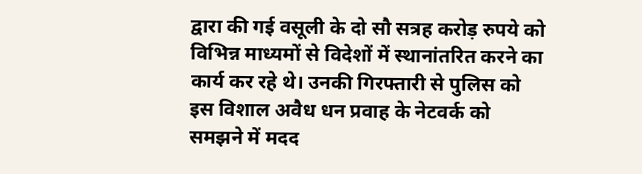द्वारा की गई वसूली के दो सौ सत्रह करोड़ रुपये को विभिन्न माध्यमों से विदेशों में स्थानांतरित करने का कार्य कर रहे थे। उनकी गिरफ्तारी से पुलिस को इस विशाल अवैध धन प्रवाह के नेटवर्क को समझने में मदद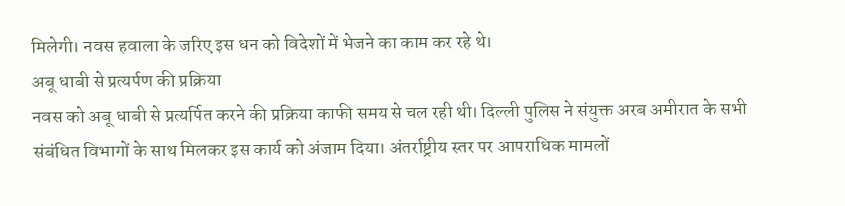मिलेगी। नवस हवाला के जरिए इस धन को विदेशों में भेजने का काम कर रहे थे।
अबू धाबी से प्रत्यर्पण की प्रक्रिया
नवस को अबू धाबी से प्रत्यर्पित करने की प्रक्रिया काफी समय से चल रही थी। दिल्ली पुलिस ने संयुक्त अरब अमीरात के सभी संबंधित विभागों के साथ मिलकर इस कार्य को अंजाम दिया। अंतर्राष्ट्रीय स्तर पर आपराधिक मामलों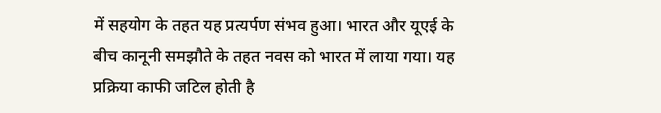में सहयोग के तहत यह प्रत्यर्पण संभव हुआ। भारत और यूएई के बीच कानूनी समझौते के तहत नवस को भारत में लाया गया। यह प्रक्रिया काफी जटिल होती है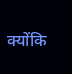क्योंकि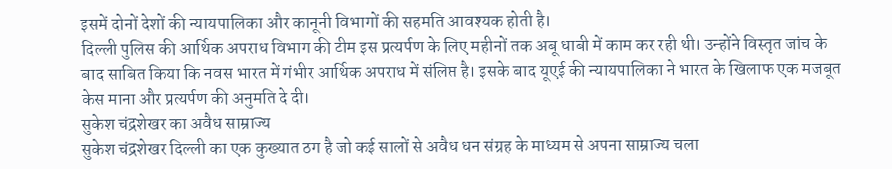इसमें दोनों देशों की न्यायपालिका और कानूनी विभागों की सहमति आवश्यक होती है।
दिल्ली पुलिस की आर्थिक अपराध विभाग की टीम इस प्रत्यर्पण के लिए महीनों तक अबू धाबी में काम कर रही थी। उन्होंने विस्तृत जांच के बाद साबित किया कि नवस भारत में गंभीर आर्थिक अपराध में संलिप्त है। इसके बाद यूएई की न्यायपालिका ने भारत के खिलाफ एक मजबूत केस माना और प्रत्यर्पण की अनुमति दे दी।
सुकेश चंद्रशेखर का अवैध साम्राज्य
सुकेश चंद्रशेखर दिल्ली का एक कुख्यात ठग है जो कई सालों से अवैध धन संग्रह के माध्यम से अपना साम्राज्य चला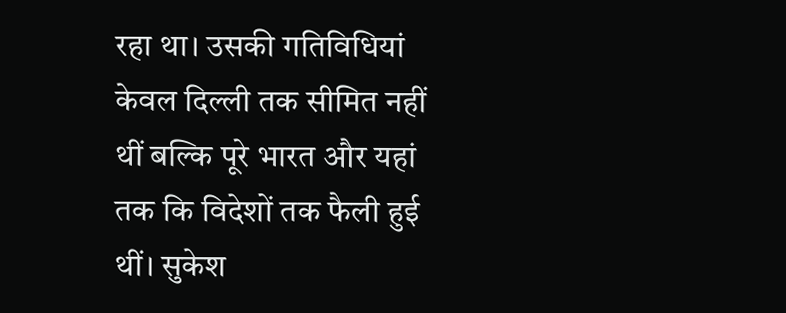रहा था। उसकी गतिविधियां केवल दिल्ली तक सीमित नहीं थीं बल्कि पूरे भारत और यहां तक कि विदेशों तक फैली हुई थीं। सुकेश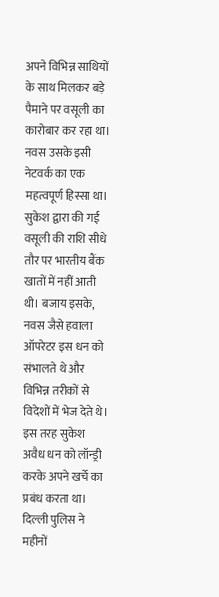अपने विभिन्न साथियों के साथ मिलकर बड़े पैमाने पर वसूली का कारोबार कर रहा था। नवस उसके इसी नेटवर्क का एक महत्वपूर्ण हिस्सा था।
सुकेश द्वारा की गई वसूली की राशि सीधे तौर पर भारतीय बैंक खातों में नहीं आती थी। बजाय इसके, नवस जैसे हवाला ऑपरेटर इस धन को संभालते थे और विभिन्न तरीकों से विदेशों में भेज देते थे। इस तरह सुकेश अवैध धन को लॉन्ड्री करके अपने खर्चे का प्रबंध करता था। दिल्ली पुलिस ने महीनों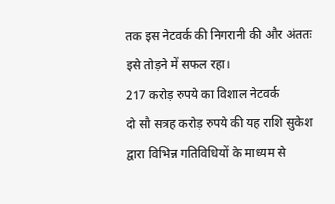तक इस नेटवर्क की निगरानी की और अंततः इसे तोड़ने में सफल रहा।
217 करोड़ रुपये का विशाल नेटवर्क
दो सौ सत्रह करोड़ रुपये की यह राशि सुकेश द्वारा विभिन्न गतिविधियों के माध्यम से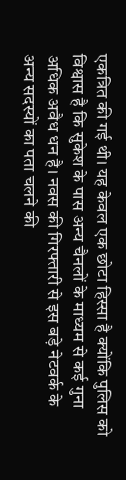एकत्रित की गई थी। यह केवल एक छोटा हिस्सा है क्योंकि पुलिस को विश्वास है कि सुकेश के पास अन्य चैनलों के माध्यम से कई गुना अधिक अवैध धन है। नवस की गिरफ्तारी से इस बड़े नेटवर्क के अन्य सदस्यों का पता चलने की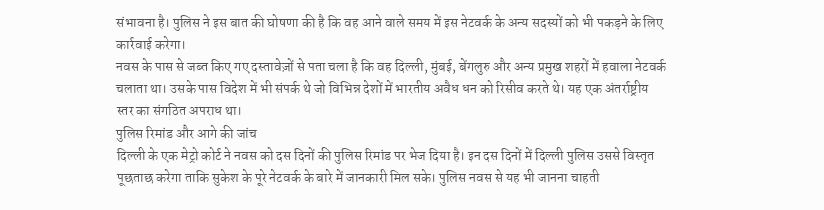संभावना है। पुलिस ने इस बात की घोषणा की है कि वह आने वाले समय में इस नेटवर्क के अन्य सदस्यों को भी पकड़ने के लिए कार्रवाई करेगा।
नवस के पास से जब्त किए गए दस्तावेज़ों से पता चला है कि वह दिल्ली, मुंबई, बेंगलुरु और अन्य प्रमुख शहरों में हवाला नेटवर्क चलाता था। उसके पास विदेश में भी संपर्क थे जो विभिन्न देशों में भारतीय अवैध धन को रिसीव करते थे। यह एक अंतर्राष्ट्रीय स्तर का संगठित अपराध था।
पुलिस रिमांड और आगे की जांच
दिल्ली के एक मेट्रो कोर्ट ने नवस को दस दिनों की पुलिस रिमांड पर भेज दिया है। इन दस दिनों में दिल्ली पुलिस उससे विस्तृत पूछताछ करेगा ताकि सुकेश के पूरे नेटवर्क के बारे में जानकारी मिल सके। पुलिस नवस से यह भी जानना चाहती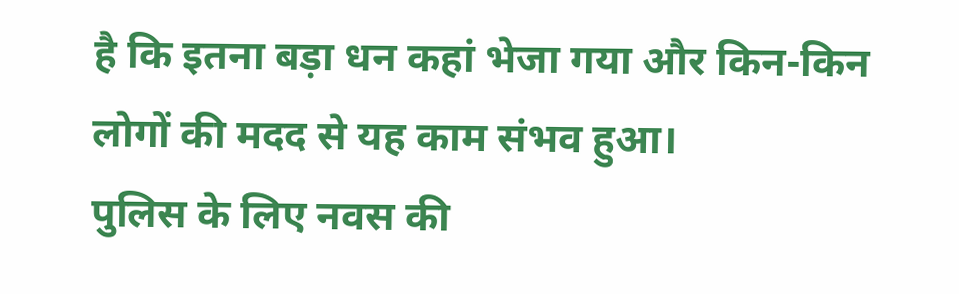है कि इतना बड़ा धन कहां भेजा गया और किन-किन लोगों की मदद से यह काम संभव हुआ।
पुलिस के लिए नवस की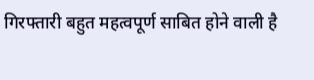गिरफ्तारी बहुत महत्वपूर्ण साबित होने वाली है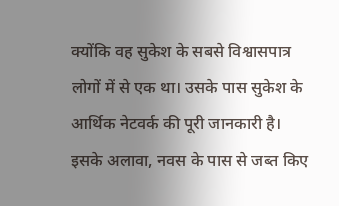क्योंकि वह सुकेश के सबसे विश्वासपात्र लोगों में से एक था। उसके पास सुकेश के आर्थिक नेटवर्क की पूरी जानकारी है। इसके अलावा, नवस के पास से जब्त किए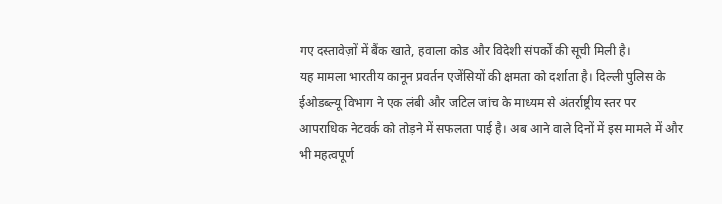गए दस्तावेज़ों में बैंक खाते, हवाला कोड और विदेशी संपर्कों की सूची मिली है।
यह मामला भारतीय कानून प्रवर्तन एजेंसियों की क्षमता को दर्शाता है। दिल्ली पुलिस के ईओडब्ल्यू विभाग ने एक लंबी और जटिल जांच के माध्यम से अंतर्राष्ट्रीय स्तर पर आपराधिक नेटवर्क को तोड़ने में सफलता पाई है। अब आने वाले दिनों में इस मामले में और भी महत्वपूर्ण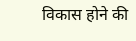विकास होने की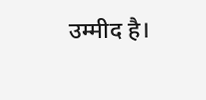उम्मीद है।